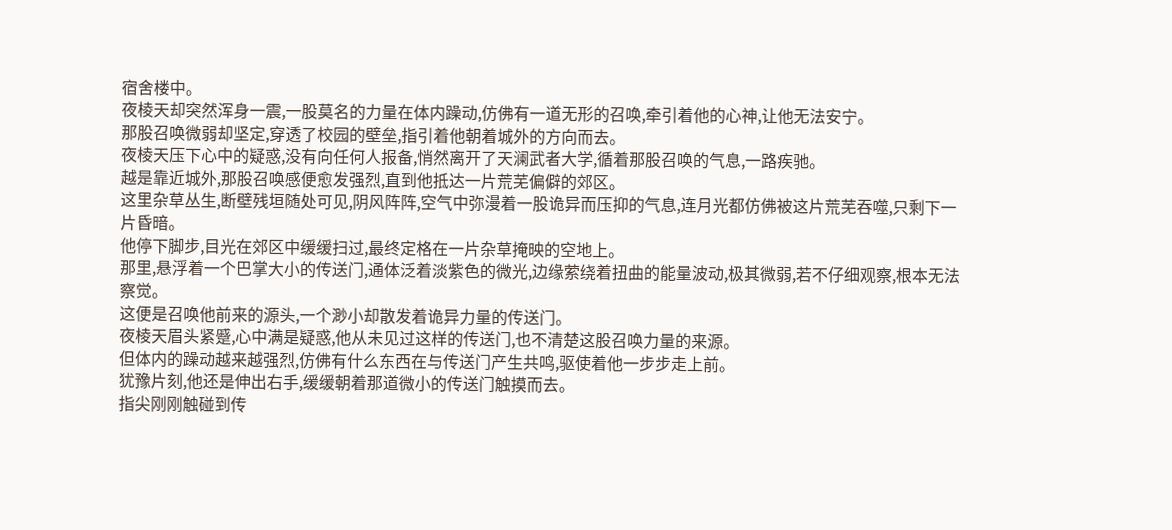宿舍楼中。
夜棱天却突然浑身一震,一股莫名的力量在体内躁动,仿佛有一道无形的召唤,牵引着他的心神,让他无法安宁。
那股召唤微弱却坚定,穿透了校园的壁垒,指引着他朝着城外的方向而去。
夜棱天压下心中的疑惑,没有向任何人报备,悄然离开了天澜武者大学,循着那股召唤的气息,一路疾驰。
越是靠近城外,那股召唤感便愈发强烈,直到他抵达一片荒芜偏僻的郊区。
这里杂草丛生,断壁残垣随处可见,阴风阵阵,空气中弥漫着一股诡异而压抑的气息,连月光都仿佛被这片荒芜吞噬,只剩下一片昏暗。
他停下脚步,目光在郊区中缓缓扫过,最终定格在一片杂草掩映的空地上。
那里,悬浮着一个巴掌大小的传送门,通体泛着淡紫色的微光,边缘萦绕着扭曲的能量波动,极其微弱,若不仔细观察,根本无法察觉。
这便是召唤他前来的源头,一个渺小却散发着诡异力量的传送门。
夜棱天眉头紧蹙,心中满是疑惑,他从未见过这样的传送门,也不清楚这股召唤力量的来源。
但体内的躁动越来越强烈,仿佛有什么东西在与传送门产生共鸣,驱使着他一步步走上前。
犹豫片刻,他还是伸出右手,缓缓朝着那道微小的传送门触摸而去。
指尖刚刚触碰到传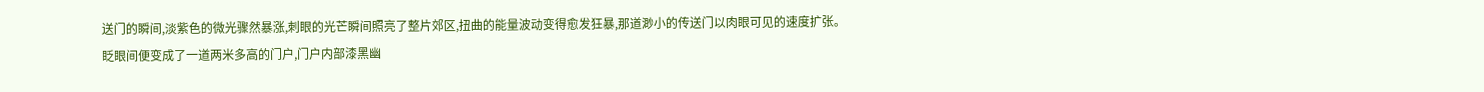送门的瞬间,淡紫色的微光骤然暴涨,刺眼的光芒瞬间照亮了整片郊区,扭曲的能量波动变得愈发狂暴,那道渺小的传送门以肉眼可见的速度扩张。
眨眼间便变成了一道两米多高的门户,门户内部漆黑幽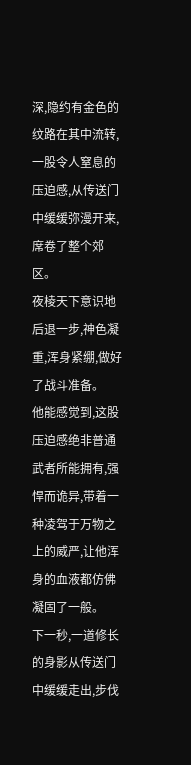深,隐约有金色的纹路在其中流转,一股令人窒息的压迫感,从传送门中缓缓弥漫开来,席卷了整个郊区。
夜棱天下意识地后退一步,神色凝重,浑身紧绷,做好了战斗准备。
他能感觉到,这股压迫感绝非普通武者所能拥有,强悍而诡异,带着一种凌驾于万物之上的威严,让他浑身的血液都仿佛凝固了一般。
下一秒,一道修长的身影从传送门中缓缓走出,步伐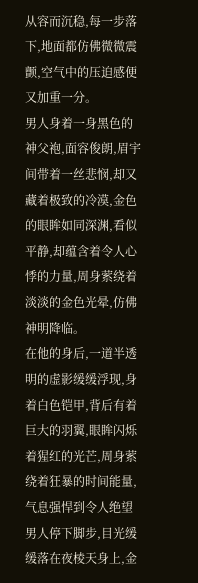从容而沉稳,每一步落下,地面都仿佛微微震颤,空气中的压迫感便又加重一分。
男人身着一身黑色的神父袍,面容俊朗,眉宇间带着一丝悲悯,却又藏着极致的冷漠,金色的眼眸如同深渊,看似平静,却蕴含着令人心悸的力量,周身萦绕着淡淡的金色光晕,仿佛神明降临。
在他的身后,一道半透明的虚影缓缓浮现,身着白色铠甲,背后有着巨大的羽翼,眼眸闪烁着猩红的光芒,周身萦绕着狂暴的时间能量,气息强悍到令人绝望
男人停下脚步,目光缓缓落在夜棱天身上,金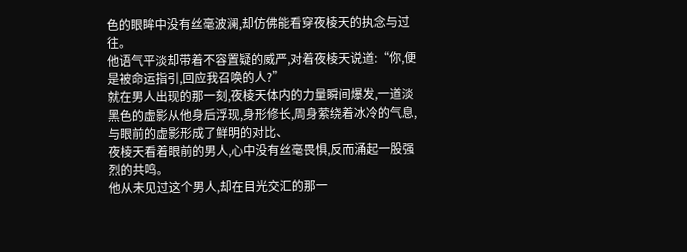色的眼眸中没有丝毫波澜,却仿佛能看穿夜棱天的执念与过往。
他语气平淡却带着不容置疑的威严,对着夜棱天说道:“你,便是被命运指引,回应我召唤的人?”
就在男人出现的那一刻,夜棱天体内的力量瞬间爆发,一道淡黑色的虚影从他身后浮现,身形修长,周身萦绕着冰冷的气息,与眼前的虚影形成了鲜明的对比、
夜棱天看着眼前的男人,心中没有丝毫畏惧,反而涌起一股强烈的共鸣。
他从未见过这个男人,却在目光交汇的那一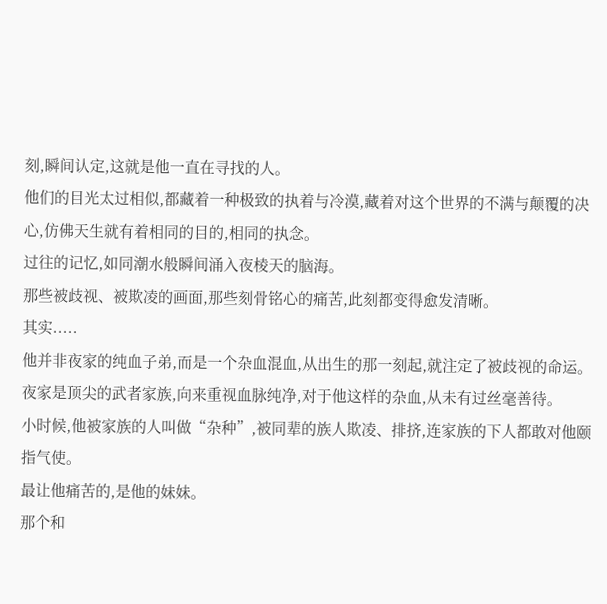刻,瞬间认定,这就是他一直在寻找的人。
他们的目光太过相似,都藏着一种极致的执着与冷漠,藏着对这个世界的不满与颠覆的决心,仿佛天生就有着相同的目的,相同的执念。
过往的记忆,如同潮水般瞬间涌入夜棱天的脑海。
那些被歧视、被欺凌的画面,那些刻骨铭心的痛苦,此刻都变得愈发清晰。
其实.....
他并非夜家的纯血子弟,而是一个杂血混血,从出生的那一刻起,就注定了被歧视的命运。
夜家是顶尖的武者家族,向来重视血脉纯净,对于他这样的杂血,从未有过丝毫善待。
小时候,他被家族的人叫做“杂种”,被同辈的族人欺凌、排挤,连家族的下人都敢对他颐指气使。
最让他痛苦的,是他的妹妹。
那个和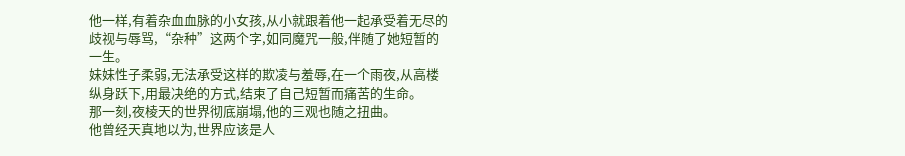他一样,有着杂血血脉的小女孩,从小就跟着他一起承受着无尽的歧视与辱骂,“杂种”这两个字,如同魔咒一般,伴随了她短暂的一生。
妹妹性子柔弱,无法承受这样的欺凌与羞辱,在一个雨夜,从高楼纵身跃下,用最决绝的方式,结束了自己短暂而痛苦的生命。
那一刻,夜棱天的世界彻底崩塌,他的三观也随之扭曲。
他曾经天真地以为,世界应该是人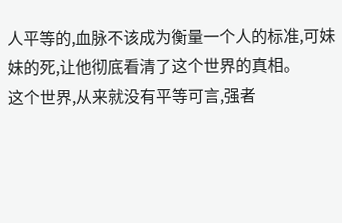人平等的,血脉不该成为衡量一个人的标准,可妹妹的死,让他彻底看清了这个世界的真相。
这个世界,从来就没有平等可言,强者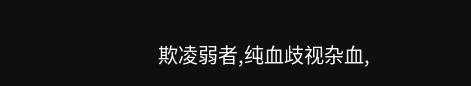欺凌弱者,纯血歧视杂血,